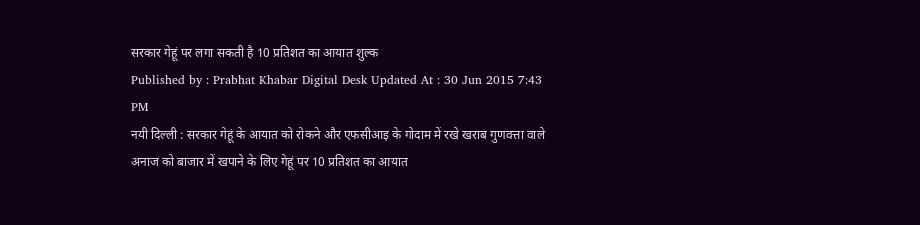सरकार गेहूं पर लगा सकती है 10 प्रतिशत का आयात शुल्क
Published by : Prabhat Khabar Digital Desk Updated At : 30 Jun 2015 7:43 PM
नयी दिल्ली : सरकार गेहूं के आयात को रोकने और एफसीआइ के गोदाम में रखे खराब गुणवत्ता वाले अनाज को बाजार में खपाने के लिए गेहूं पर 10 प्रतिशत का आयात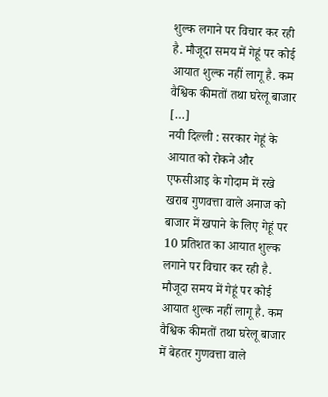शुल्क लगाने पर विचार कर रही है. मौजूदा समय में गेहूं पर कोई आयात शुल्क नहीं लागू है. कम वैश्विक कीमतों तथा घरेलू बाजार […]
नयी दिल्ली : सरकार गेहूं के आयात को रोकने और एफसीआइ के गोदाम में रखे खराब गुणवत्ता वाले अनाज को बाजार में खपाने के लिए गेहूं पर 10 प्रतिशत का आयात शुल्क लगाने पर विचार कर रही है. मौजूदा समय में गेहूं पर कोई आयात शुल्क नहीं लागू है. कम वैश्विक कीमतों तथा घरेलू बाजार में बेहतर गुणवत्ता वाले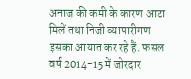अनाज की कमी के कारण आटा मिलें तथा निजी व्यापारीगण इसका आयात कर रहे हैं. फसल वर्ष 2014-15 में जोरदार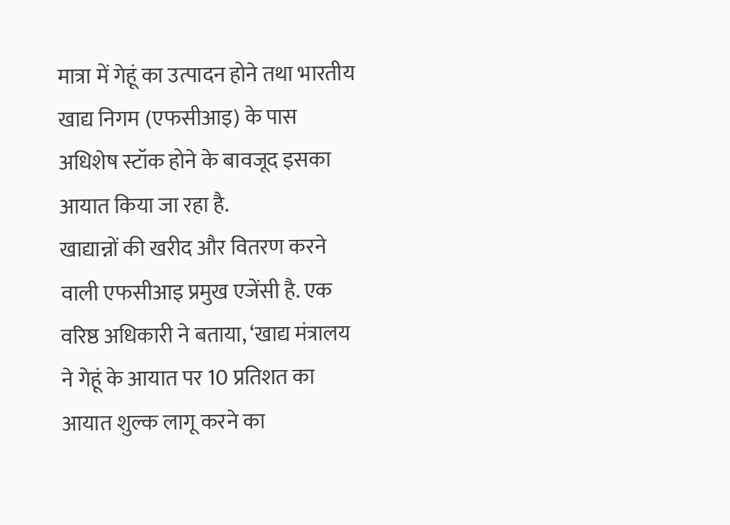मात्रा में गेहूं का उत्पादन होने तथा भारतीय खाद्य निगम (एफसीआइ) के पास अधिशेष स्टॉक होने के बावजूद इसका आयात किया जा रहा है.
खाद्यान्नों की खरीद और वितरण करने वाली एफसीआइ प्रमुख एजेंसी है. एक वरिष्ठ अधिकारी ने बताया, ‘खाद्य मंत्रालय ने गेहूं के आयात पर 10 प्रतिशत का आयात शुल्क लागू करने का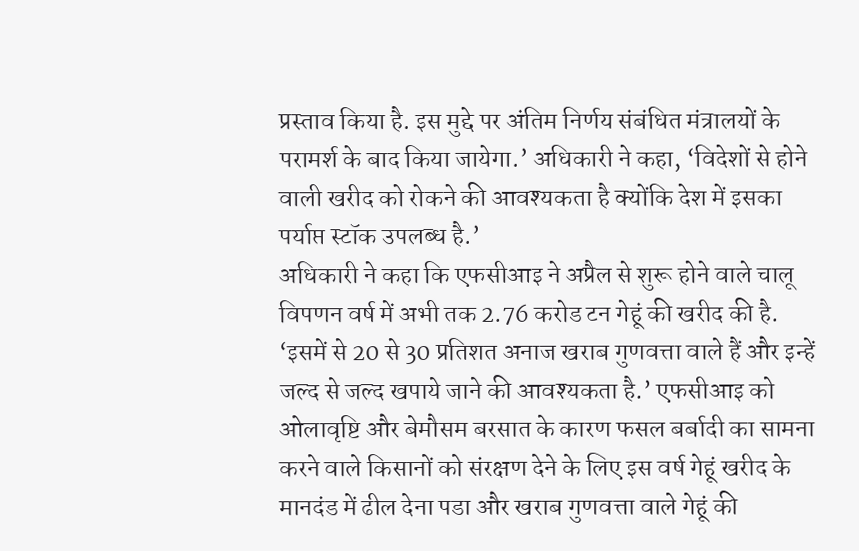प्रस्ताव किया है. इस मुद्दे पर अंतिम निर्णय संबंधित मंत्रालयों के परामर्श के बाद किया जायेगा.’ अधिकारी ने कहा, ‘विदेशों से होने वाली खरीद को रोकने की आवश्यकता है क्योंकि देश में इसका पर्याप्त स्टॉक उपलब्ध है.’
अधिकारी ने कहा कि एफसीआइ ने अप्रैल से शुरू होने वाले चालू विपणन वर्ष में अभी तक 2.76 करोड टन गेहूं की खरीद की है. ‘इसमें से 20 से 30 प्रतिशत अनाज खराब गुणवत्ता वाले हैं और इन्हें जल्द से जल्द खपाये जाने की आवश्यकता है.’ एफसीआइ को ओलावृष्टि और बेमौसम बरसात के कारण फसल बर्बादी का सामना करने वाले किसानों को संरक्षण देने के लिए इस वर्ष गेहूं खरीद के मानदंड में ढील देना पडा और खराब गुणवत्ता वाले गेहूं की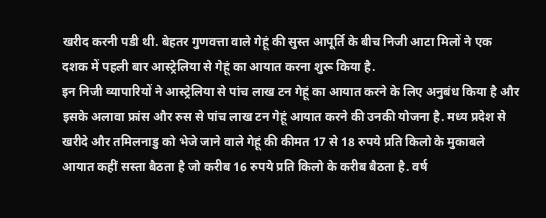खरीद करनी पडी थी. बेहतर गुणवत्ता वाले गेहूं की सुस्त आपूर्ति के बीच निजी आटा मिलों ने एक दशक में पहली बार आस्ट्रेलिया से गेहूं का आयात करना शुरू किया है.
इन निजी व्यापारियों ने आस्ट्रेलिया से पांच लाख टन गेहूं का आयात करने के लिए अनुबंध किया है और इसके अलावा फ्रांस और रुस से पांच लाख टन गेहूं आयात करने की उनकी योजना है. मध्य प्रदेश से खरीदे और तमिलनाडु को भेजे जाने वाले गेहूं की कीमत 17 से 18 रुपये प्रति किलो के मुकाबले आयात कहीं सस्ता बैठता है जो करीब 16 रुपये प्रति किलो के करीब बैठता है. वर्ष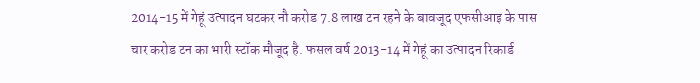2014-15 में गेहूं उत्पादन घटकर नौ करोड 7.8 लाख टन रहने के बावजूद एफसीआइ के पास चार करोड टन का भारी स्टॉक मौजूद है. फसल वर्ष 2013-14 में गेहूं का उत्पादन रिकार्ड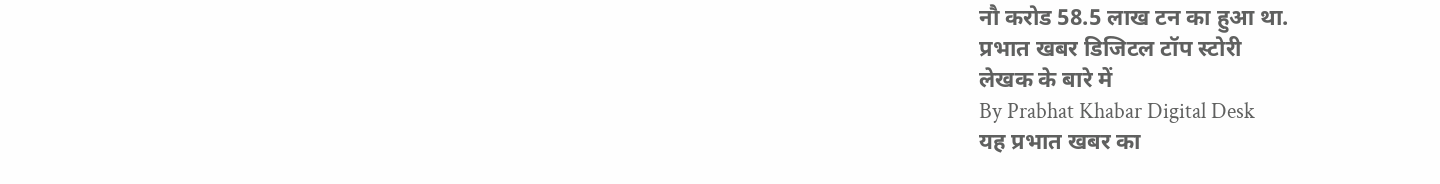नौ करोड 58.5 लाख टन का हुआ था.
प्रभात खबर डिजिटल टॉप स्टोरी
लेखक के बारे में
By Prabhat Khabar Digital Desk
यह प्रभात खबर का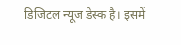डिजिटल न्यूज डेस्क है। इसमें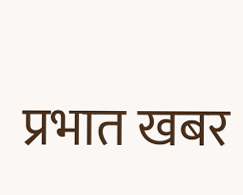प्रभात खबर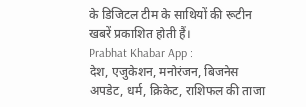के डिजिटल टीम के साथियों की रूटीन खबरें प्रकाशित होती हैं।
Prabhat Khabar App :
देश, एजुकेशन, मनोरंजन, बिजनेस अपडेट, धर्म, क्रिकेट, राशिफल की ताजा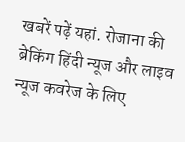खबरें पढ़ें यहां. रोजाना की ब्रेकिंग हिंदी न्यूज और लाइव न्यूज कवरेज के लिए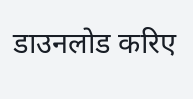डाउनलोड करिए